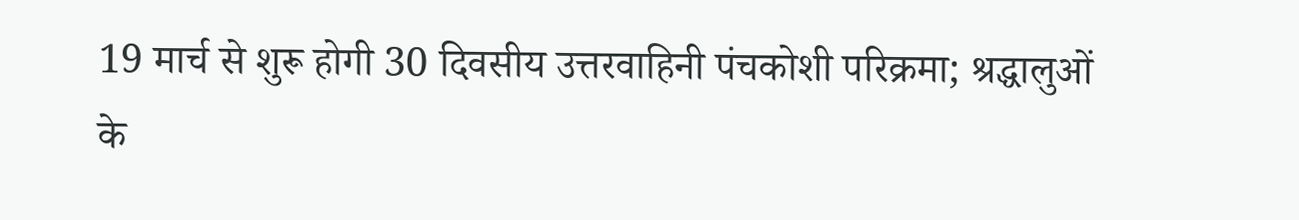19 मार्च से शुरू होगी 30 दिवसीय उत्तरवाहिनी पंचकोशी परिक्रमा; श्रद्धालुओं के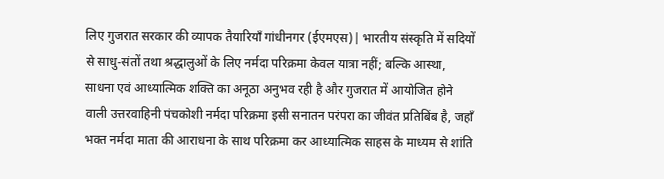लिए गुजरात सरकार की व्यापक तैयारियाँ गांधीनगर (ईएमएस)| भारतीय संस्कृति में सदियों से साधु-संतों तथा श्रद्धालुओं के लिए नर्मदा परिक्रमा केवल यात्रा नहीं; बल्कि आस्था, साधना एवं आध्यात्मिक शक्ति का अनूठा अनुभव रही है और गुजरात में आयोजित होने वाली उत्तरवाहिनी पंचकोशी नर्मदा परिक्रमा इसी सनातन परंपरा का जीवंत प्रतिबिंब है, जहाँ भक्त नर्मदा माता की आराधना के साथ परिक्रमा कर आध्यात्मिक साहस के माध्यम से शांति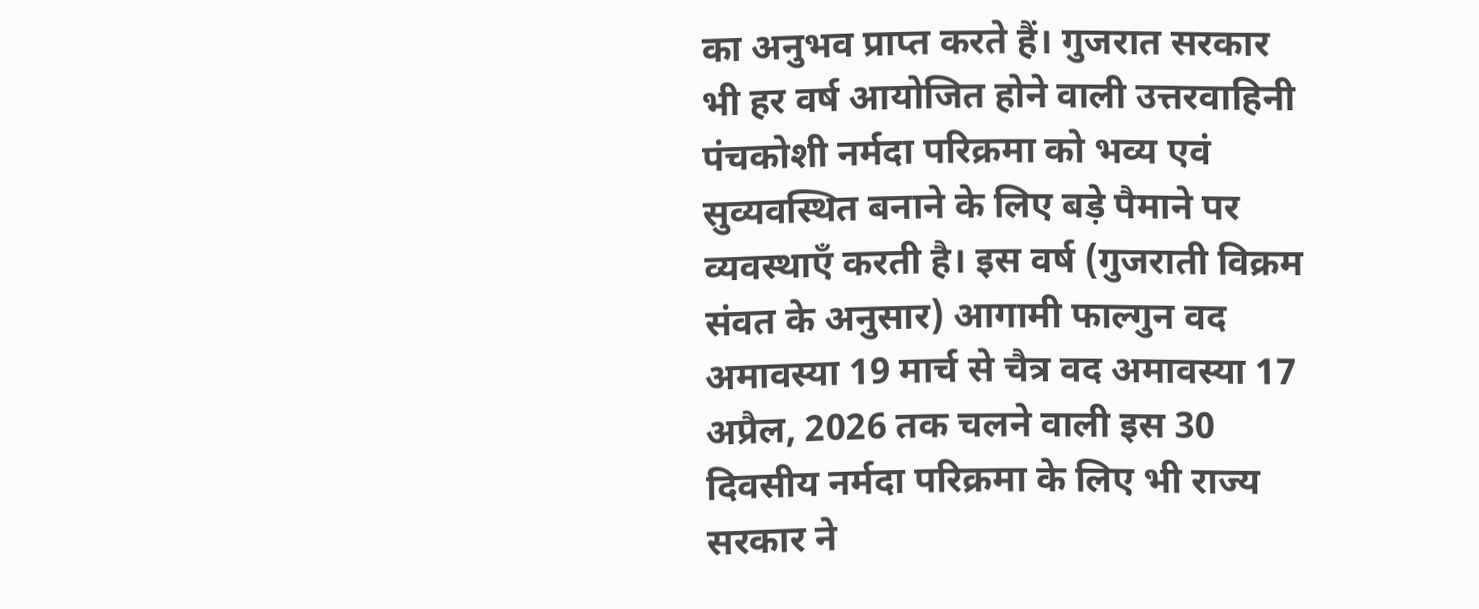का अनुभव प्राप्त करते हैं। गुजरात सरकार भी हर वर्ष आयोजित होने वाली उत्तरवाहिनी पंचकोशी नर्मदा परिक्रमा को भव्य एवं सुव्यवस्थित बनाने के लिए बड़े पैमाने पर व्यवस्थाएँ करती है। इस वर्ष (गुजराती विक्रम संवत के अनुसार) आगामी फाल्गुन वद अमावस्या 19 मार्च से चैत्र वद अमावस्या 17 अप्रैल, 2026 तक चलने वाली इस 30 दिवसीय नर्मदा परिक्रमा के लिए भी राज्य सरकार ने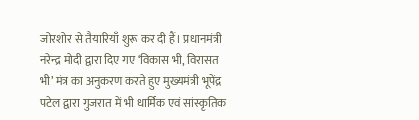जोरशोर से तैयारियाँ शुरू कर दी हैं। प्रधानमंत्री नरेन्द्र मोदी द्वारा दिए गए ‘विकास भी, विरासत भी’ मंत्र का अनुकरण करते हुए मुख्यमंत्री भूपेंद्र पटेल द्वारा गुजरात में भी धार्मिक एवं सांस्कृतिक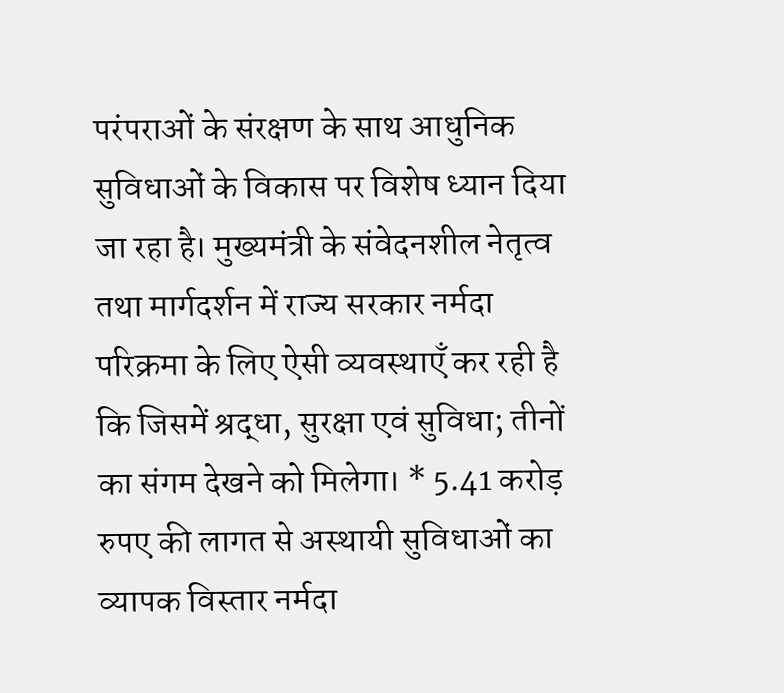परंपराओं के संरक्षण के साथ आधुनिक सुविधाओं के विकास पर विशेष ध्यान दिया जा रहा है। मुख्यमंत्री के संवेदनशील नेतृत्व तथा मार्गदर्शन में राज्य सरकार नर्मदा परिक्रमा के लिए ऐसी व्यवस्थाएँ कर रही है कि जिसमें श्रद्धा, सुरक्षा एवं सुविधा; तीनों का संगम देखने को मिलेगा। * 5.41 करोड़ रुपए की लागत से अस्थायी सुविधाओं का व्यापक विस्तार नर्मदा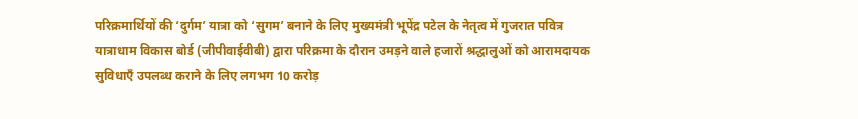परिक्रमार्थियों की ‘दुर्गम’ यात्रा को ‘सुगम’ बनाने के लिए मुख्यमंत्री भूपेंद्र पटेल के नेतृत्व में गुजरात पवित्र यात्राधाम विकास बोर्ड (जीपीवाईवीबी) द्वारा परिक्रमा के दौरान उमड़ने वाले हजारों श्रद्धालुओं को आरामदायक सुविधाएँ उपलब्ध कराने के लिए लगभग 10 करोड़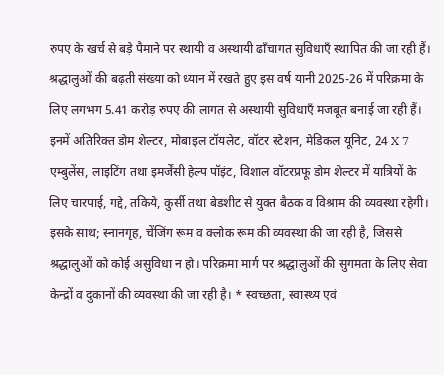रुपए के खर्च से बड़े पैमाने पर स्थायी व अस्थायी ढाँचागत सुविधाएँ स्थापित की जा रही हैं। श्रद्धालुओं की बढ़ती संख्या को ध्यान में रखते हुए इस वर्ष यानी 2025-26 में परिक्रमा के लिए लगभग 5.41 करोड़ रुपए की लागत से अस्थायी सुविधाएँ मजबूत बनाई जा रही हैं। इनमें अतिरिक्त डोम शेल्टर, मोबाइल टॉयलेट, वॉटर स्टेशन, मेडिकल यूनिट, 24 X 7 एम्बुलेंस, लाइटिंग तथा इमर्जेंसी हेल्प पॉइंट, विशाल वॉटरप्रफू डोम शेल्टर में यात्रियों के लिए चारपाई, गद्दे, तकिये, कुर्सी तथा बेडशीट से युक्त बैठक व विश्राम की व्यवस्था रहेगी। इसके साथ; स्नानगृह, चेंजिंग रूम व क्लोक रूम की व्यवस्था की जा रही है, जिससे श्रद्धालुओं को कोई असुविधा न हो। परिक्रमा मार्ग पर श्रद्धालुओं की सुगमता के लिए सेवा केन्द्रों व दुकानों की व्यवस्था की जा रही है। * स्वच्छता, स्वास्थ्य एवं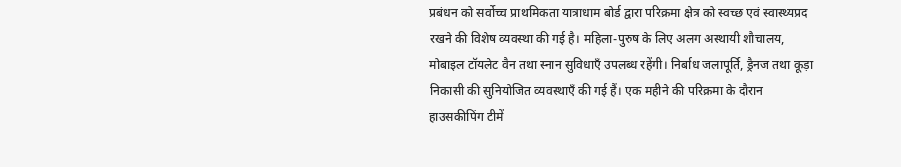प्रबंधन को सर्वोच्च प्राथमिकता यात्राधाम बोर्ड द्वारा परिक्रमा क्षेत्र को स्वच्छ एवं स्वास्थ्यप्रद रखने की विशेष व्यवस्था की गई है। महिला-पुरुष के लिए अलग अस्थायी शौचालय, मोबाइल टॉयलेट वैन तथा स्नान सुविधाएँ उपलब्ध रहेंगी। निर्बाध जलापूर्ति, ड्रैनज तथा कूड़ा निकासी की सुनियोजित व्यवस्थाएँ की गई हैं। एक महीने की परिक्रमा के दौरान हाउसकीपिंग टीमें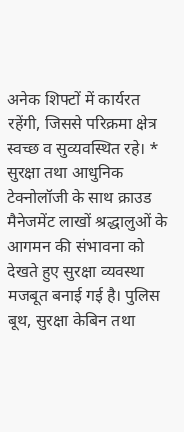अनेक शिफ्टों में कार्यरत रहेंगी, जिससे परिक्रमा क्षेत्र स्वच्छ व सुव्यवस्थित रहे। * सुरक्षा तथा आधुनिक टेक्नोलॉजी के साथ क्राउड मैनेजमेंट लाखों श्रद्धालुओं के आगमन की संभावना को देखते हुए सुरक्षा व्यवस्था मजबूत बनाई गई है। पुलिस बूथ, सुरक्षा केबिन तथा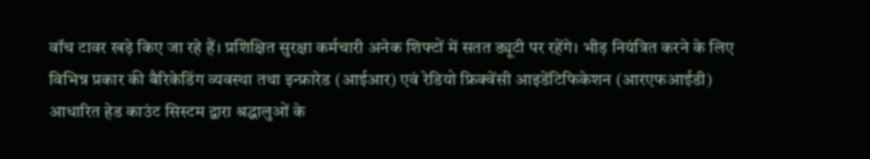वॉच टावर खड़े किए जा रहे हैं। प्रशिक्षित सुरक्षा कर्मचारी अनेक शिफ्टों में सतत ड्यूटी पर रहेंगे। भीड़ नियंत्रित करने के लिए विभिन्न प्रकार की बैरिकेडिंग व्यवस्था तथा इन्फ्रारेड (आईआर) एवं रेडियो फ्रिक्वेंसी आइडेंटिफिकेशन (आरएफआईडी) आधारित हेड काउंट सिस्टम द्वारा श्रद्धालुओं के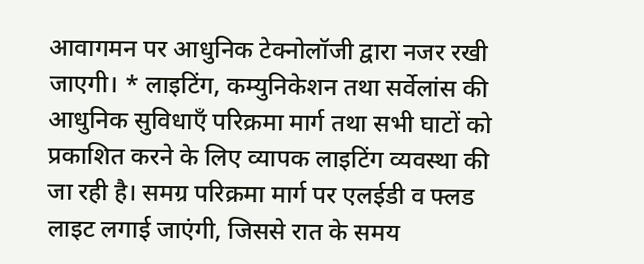आवागमन पर आधुनिक टेक्नोलॉजी द्वारा नजर रखी जाएगी। * लाइटिंग, कम्युनिकेशन तथा सर्वेलांस की आधुनिक सुविधाएँ परिक्रमा मार्ग तथा सभी घाटों को प्रकाशित करने के लिए व्यापक लाइटिंग व्यवस्था की जा रही है। समग्र परिक्रमा मार्ग पर एलईडी व फ्लड लाइट लगाई जाएंगी, जिससे रात के समय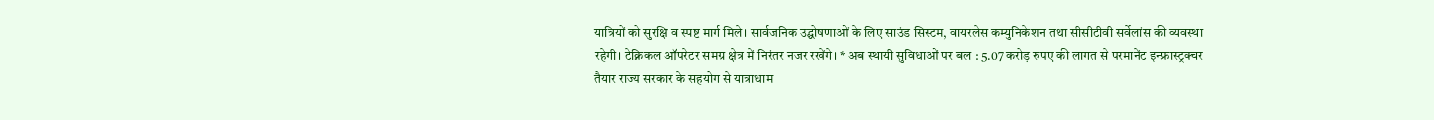यात्रियों को सुरक्षि व स्पष्ट मार्ग मिले। सार्वजनिक उद्घोषणाओं के लिए साउंड सिस्टम, वायरलेस कम्युनिकेशन तथा सीसीटीवी सर्वेलांस की व्यवस्था रहेगी। टेक्निकल ऑपरेटर समग्र क्षेत्र में निरंतर नजर रखेंगे। * अब स्थायी सुविधाओं पर बल : 5.07 करोड़ रुपए की लागत से परमानेंट इन्फ्रास्ट्रक्चर तैयार राज्य सरकार के सहयोग से यात्राधाम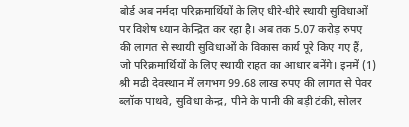बोर्ड अब नर्मदा परिक्रमार्थियों के लिए धीरे-धीरे स्थायी सुविधाओं पर विशेष ध्यान केन्द्रित कर रहा है। अब तक 5.07 करोड़ रुपए की लागत से स्थायी सुविधाओं के विकास कार्य पूरे किए गए हैं, जो परिक्रमार्थियों के लिए स्थायी राहत का आधार बनेंगे। इनमें (1) श्री मढी देवस्थान में लगभग 99.68 लाख रुपए की लागत से पेवर ब्लॉक पाथवे, सुविधा केन्द्र, पीने के पानी की बड़ी टंकी, सोलर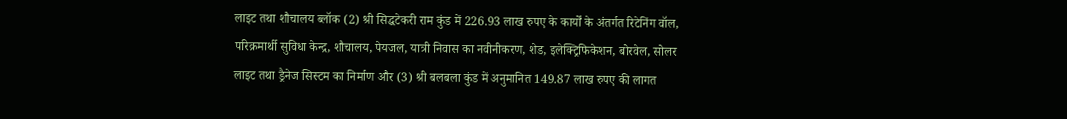लाइट तथा शौचालय ब्लॉक (2) श्री सिद्धटेकरी राम कुंड में 226.93 लाख रुपए के कार्यों के अंतर्गत रिटेनिंग वॉल, परिक्रमार्थी सुविधा केन्द्र, शौचालय, पेयजल, यात्री निवास का नवीनीकरण, शेड, इलेक्ट्रिफिकेशन, बोरवेल, सोलर लाइट तथा ड्रैनेज सिस्टम का निर्माण और (3) श्री बलबला कुंड में अनुमानित 149.87 लाख रुपए की लागत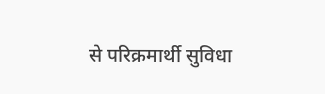से परिक्रमार्थी सुविधा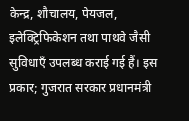केन्द्र, शौचालय, पेयजल, इलेक्ट्रिफिकेशन तथा पाथवे जैसी सुविधाएँ उपलब्ध कराई गई हैं। इस प्रकार; गुजरात सरकार प्रधानमंत्री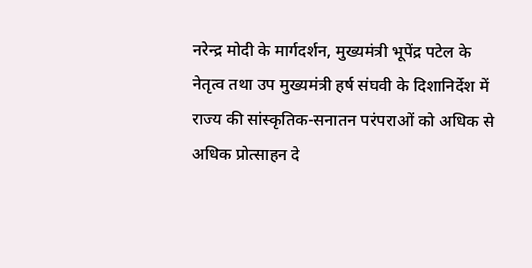नरेन्द्र मोदी के मार्गदर्शन, मुख्यमंत्री भूपेंद्र पटेल के नेतृत्व तथा उप मुख्यमंत्री हर्ष संघवी के दिशानिर्देश में राज्य की सांस्कृतिक-सनातन परंपराओं को अधिक से अधिक प्रोत्साहन दे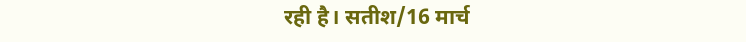रही है। सतीश/16 मार्च